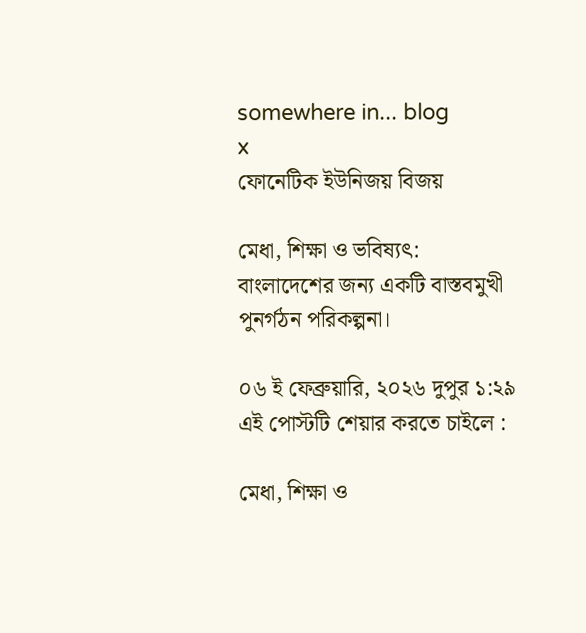somewhere in... blog
x
ফোনেটিক ইউনিজয় বিজয়

মেধা, শিক্ষা ও ভবিষ্যৎ: বাংলাদেশের জন্য একটি বাস্তবমুখী পুনর্গঠন পরিকল্পনা।

০৬ ই ফেব্রুয়ারি, ২০২৬ দুপুর ১:২৯
এই পোস্টটি শেয়ার করতে চাইলে :

মেধা, শিক্ষা ও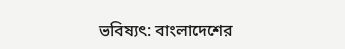ভবিষ্যৎ: বাংলাদেশের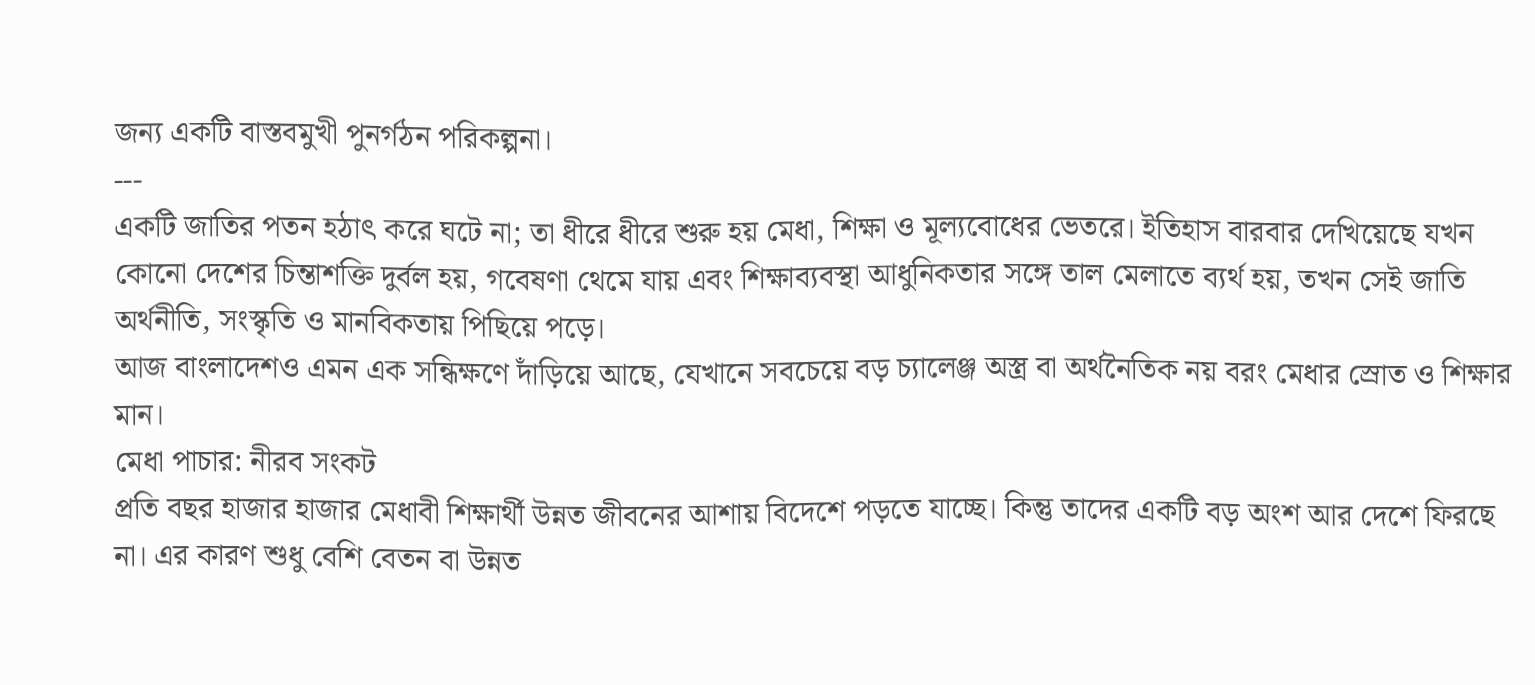জন্য একটি বাস্তবমুখী পুনর্গঠন পরিকল্পনা।
---
একটি জাতির পতন হঠাৎ করে ঘটে না; তা ধীরে ধীরে শুরু হয় মেধা, শিক্ষা ও মূল্যবোধের ভেতরে। ইতিহাস বারবার দেখিয়েছে যখন কোনো দেশের চিন্তাশক্তি দুর্বল হয়, গবেষণা থেমে যায় এবং শিক্ষাব্যবস্থা আধুনিকতার সঙ্গে তাল মেলাতে ব্যর্থ হয়, তখন সেই জাতি অর্থনীতি, সংস্কৃতি ও মানবিকতায় পিছিয়ে পড়ে।
আজ বাংলাদেশও এমন এক সন্ধিক্ষণে দাঁড়িয়ে আছে, যেখানে সবচেয়ে বড় চ্যালেঞ্জ অস্ত্র বা অর্থনৈতিক নয় বরং মেধার স্রোত ও শিক্ষার মান।
মেধা পাচার: নীরব সংকট
প্রতি বছর হাজার হাজার মেধাবী শিক্ষার্থী উন্নত জীবনের আশায় বিদেশে পড়তে যাচ্ছে। কিন্তু তাদের একটি বড় অংশ আর দেশে ফিরছে না। এর কারণ শুধু বেশি বেতন বা উন্নত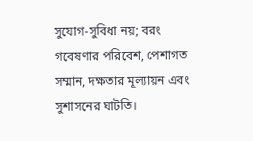সুযোগ-সুবিধা নয়; বরং গবেষণার পরিবেশ, পেশাগত সম্মান, দক্ষতার মূল্যায়ন এবং সুশাসনের ঘাটতি।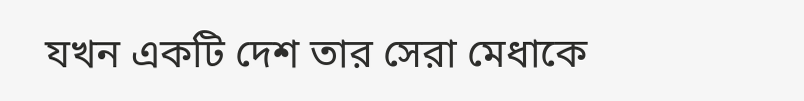যখন একটি দেশ তার সেরা মেধাকে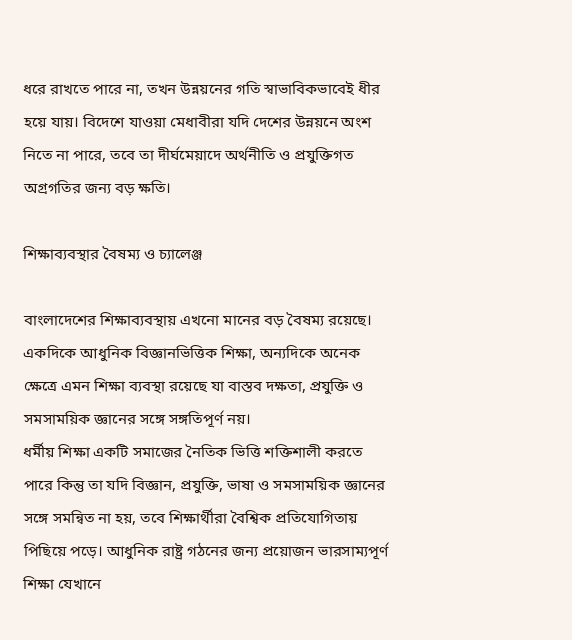ধরে রাখতে পারে না, তখন উন্নয়নের গতি স্বাভাবিকভাবেই ধীর হয়ে যায়। বিদেশে যাওয়া মেধাবীরা যদি দেশের উন্নয়নে অংশ নিতে না পারে, তবে তা দীর্ঘমেয়াদে অর্থনীতি ও প্রযুক্তিগত অগ্রগতির জন্য বড় ক্ষতি।

শিক্ষাব্যবস্থার বৈষম্য ও চ্যালেঞ্জ

বাংলাদেশের শিক্ষাব্যবস্থায় এখনো মানের বড় বৈষম্য রয়েছে। একদিকে আধুনিক বিজ্ঞানভিত্তিক শিক্ষা, অন্যদিকে অনেক ক্ষেত্রে এমন শিক্ষা ব্যবস্থা রয়েছে যা বাস্তব দক্ষতা, প্রযুক্তি ও সমসাময়িক জ্ঞানের সঙ্গে সঙ্গতিপূর্ণ নয়।
ধর্মীয় শিক্ষা একটি সমাজের নৈতিক ভিত্তি শক্তিশালী করতে পারে কিন্তু তা যদি বিজ্ঞান, প্রযুক্তি, ভাষা ও সমসাময়িক জ্ঞানের সঙ্গে সমন্বিত না হয়, তবে শিক্ষার্থীরা বৈশ্বিক প্রতিযোগিতায় পিছিয়ে পড়ে। আধুনিক রাষ্ট্র গঠনের জন্য প্রয়োজন ভারসাম্যপূর্ণ শিক্ষা যেখানে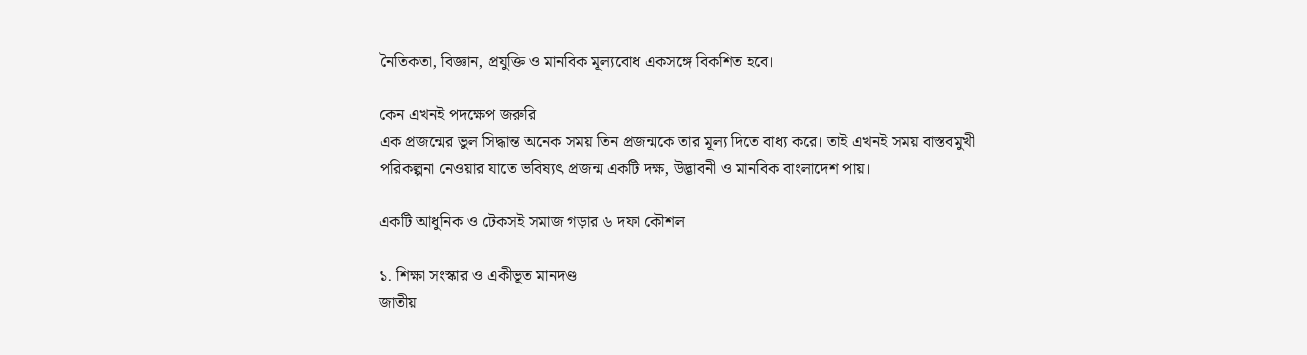নৈতিকতা, বিজ্ঞান, প্রযুক্তি ও মানবিক মূল্যবোধ একসঙ্গে বিকশিত হবে।

কেন এখনই পদক্ষেপ জরুরি
এক প্রজন্মের ভুল সিদ্ধান্ত অনেক সময় তিন প্রজন্মকে তার মূল্য দিতে বাধ্য করে। তাই এখনই সময় বাস্তবমুখী পরিকল্পনা নেওয়ার যাতে ভবিষ্যৎ প্রজন্ম একটি দক্ষ, উদ্ভাবনী ও মানবিক বাংলাদেশ পায়।

একটি আধুনিক ও টেকসই সমাজ গড়ার ৬ দফা কৌশল

১. শিক্ষা সংস্কার ও একীভূত মানদণ্ড
জাতীয়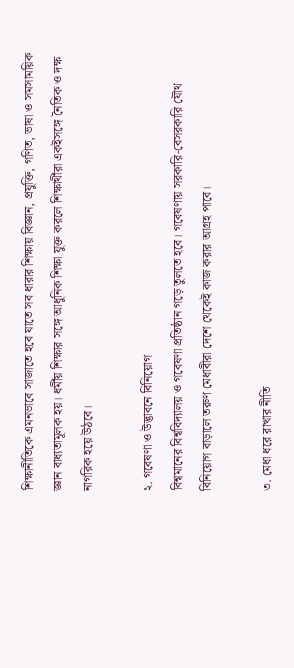শিক্ষানীতিকে এমনভাবে সাজাতে হবে যাতে সব ধারার শিক্ষায় বিজ্ঞান, প্রযুক্তি, গণিত, ভাষা ও সমসাময়িক জ্ঞান বাধ্যতামূলক হয়। ধর্মীয় শিক্ষার সঙ্গে আধুনিক শিক্ষা যুক্ত করলে শিক্ষার্থীরা একইসঙ্গে নৈতিক ও দক্ষ নাগরিক হয়ে উঠবে।

২. গবেষণা ও উদ্ভাবনে বিনিয়োগ
বিশ্বমানের বিশ্ববিদ্যালয় ও গবেষণা প্রতিষ্ঠান গড়ে তুলতে হবে। গবেষণায় সরকারি-বেসরকারি যৌথ বিনিয়োগ বাড়ালে তরুণ মেধাবীরা দেশে থেকেই কাজ করার আগ্রহ পাবে।

৩. মেধা ধরে রাখার নীতি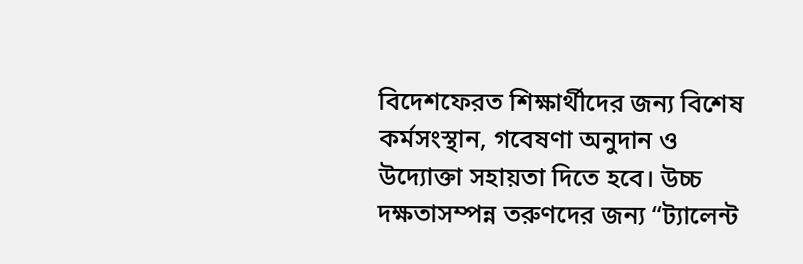বিদেশফেরত শিক্ষার্থীদের জন্য বিশেষ কর্মসংস্থান, গবেষণা অনুদান ও উদ্যোক্তা সহায়তা দিতে হবে। উচ্চ দক্ষতাসম্পন্ন তরুণদের জন্য “ট্যালেন্ট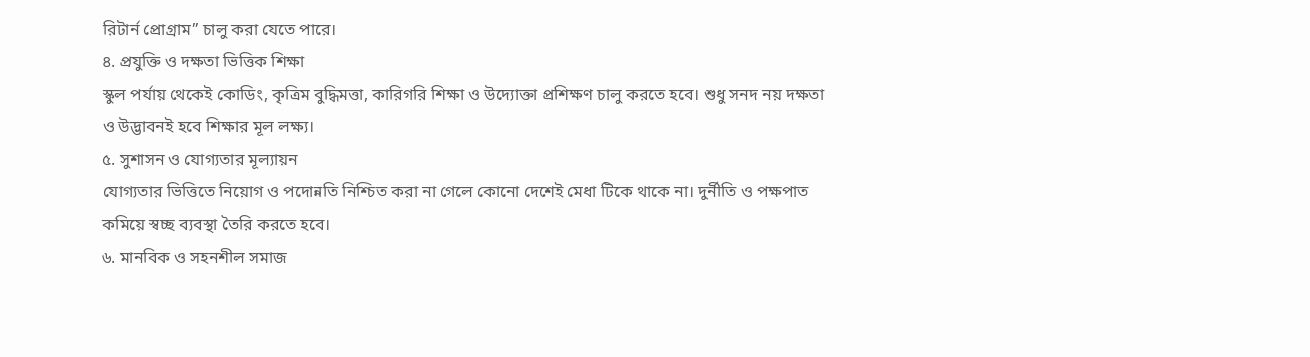রিটার্ন প্রোগ্রাম” চালু করা যেতে পারে।
৪. প্রযুক্তি ও দক্ষতা ভিত্তিক শিক্ষা
স্কুল পর্যায় থেকেই কোডিং, কৃত্রিম বুদ্ধিমত্তা, কারিগরি শিক্ষা ও উদ্যোক্তা প্রশিক্ষণ চালু করতে হবে। শুধু সনদ নয় দক্ষতা ও উদ্ভাবনই হবে শিক্ষার মূল লক্ষ্য।
৫. সুশাসন ও যোগ্যতার মূল্যায়ন
যোগ্যতার ভিত্তিতে নিয়োগ ও পদোন্নতি নিশ্চিত করা না গেলে কোনো দেশেই মেধা টিকে থাকে না। দুর্নীতি ও পক্ষপাত কমিয়ে স্বচ্ছ ব্যবস্থা তৈরি করতে হবে।
৬. মানবিক ও সহনশীল সমাজ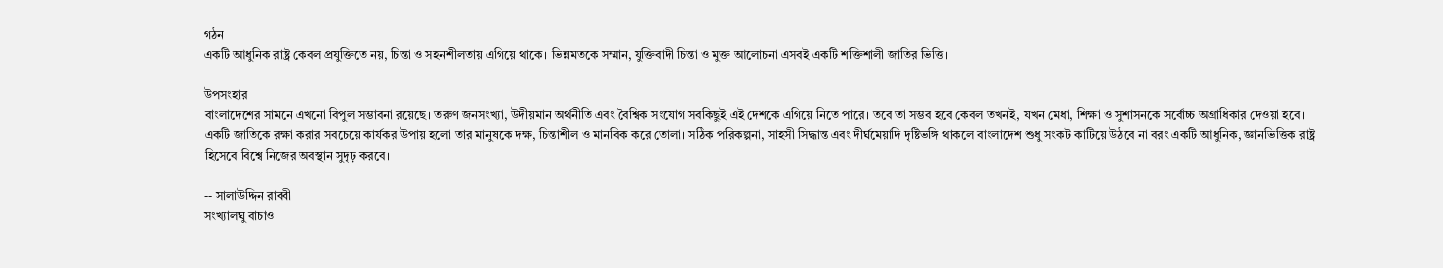গঠন
একটি আধুনিক রাষ্ট্র কেবল প্রযুক্তিতে নয়, চিন্তা ও সহনশীলতায় এগিয়ে থাকে। ভিন্নমতকে সম্মান, যুক্তিবাদী চিন্তা ও মুক্ত আলোচনা এসবই একটি শক্তিশালী জাতির ভিত্তি।

উপসংহার
বাংলাদেশের সামনে এখনো বিপুল সম্ভাবনা রয়েছে। তরুণ জনসংখ্যা, উদীয়মান অর্থনীতি এবং বৈশ্বিক সংযোগ সবকিছুই এই দেশকে এগিয়ে নিতে পারে। তবে তা সম্ভব হবে কেবল তখনই, যখন মেধা, শিক্ষা ও সুশাসনকে সর্বোচ্চ অগ্রাধিকার দেওয়া হবে।
একটি জাতিকে রক্ষা করার সবচেয়ে কার্যকর উপায় হলো তার মানুষকে দক্ষ, চিন্তাশীল ও মানবিক করে তোলা। সঠিক পরিকল্পনা, সাহসী সিদ্ধান্ত এবং দীর্ঘমেয়াদি দৃষ্টিভঙ্গি থাকলে বাংলাদেশ শুধু সংকট কাটিয়ে উঠবে না বরং একটি আধুনিক, জ্ঞানভিত্তিক রাষ্ট্র হিসেবে বিশ্বে নিজের অবস্থান সুদৃঢ় করবে।

-- সালাউদ্দিন রাব্বী
সংখ্যালঘু বাচাও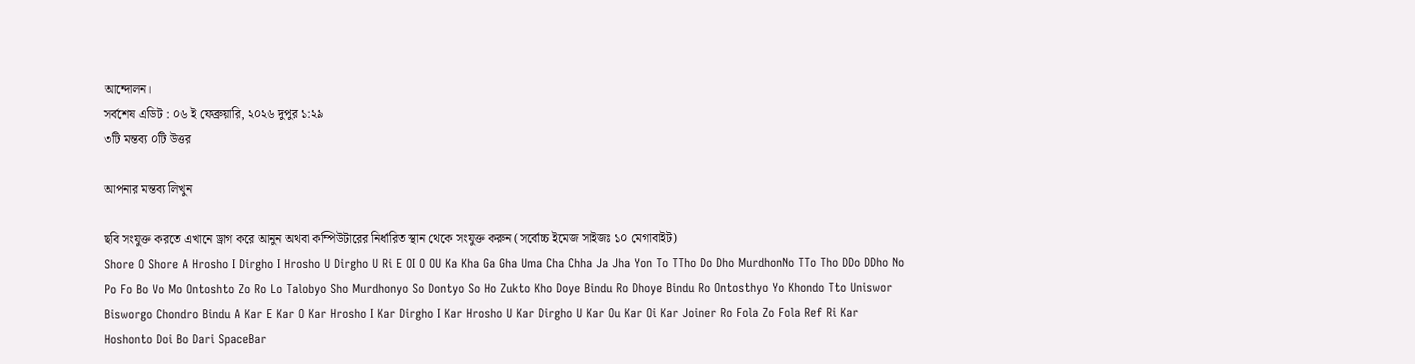আন্দোলন।
সর্বশেষ এডিট : ০৬ ই ফেব্রুয়ারি, ২০২৬ দুপুর ১:২৯
৩টি মন্তব্য ০টি উত্তর

আপনার মন্তব্য লিখুন

ছবি সংযুক্ত করতে এখানে ড্রাগ করে আনুন অথবা কম্পিউটারের নির্ধারিত স্থান থেকে সংযুক্ত করুন (সর্বোচ্চ ইমেজ সাইজঃ ১০ মেগাবাইট)
Shore O Shore A Hrosho I Dirgho I Hrosho U Dirgho U Ri E OI O OU Ka Kha Ga Gha Uma Cha Chha Ja Jha Yon To TTho Do Dho MurdhonNo TTo Tho DDo DDho No Po Fo Bo Vo Mo Ontoshto Zo Ro Lo Talobyo Sho Murdhonyo So Dontyo So Ho Zukto Kho Doye Bindu Ro Dhoye Bindu Ro Ontosthyo Yo Khondo Tto Uniswor Bisworgo Chondro Bindu A Kar E Kar O Kar Hrosho I Kar Dirgho I Kar Hrosho U Kar Dirgho U Kar Ou Kar Oi Kar Joiner Ro Fola Zo Fola Ref Ri Kar Hoshonto Doi Bo Dari SpaceBar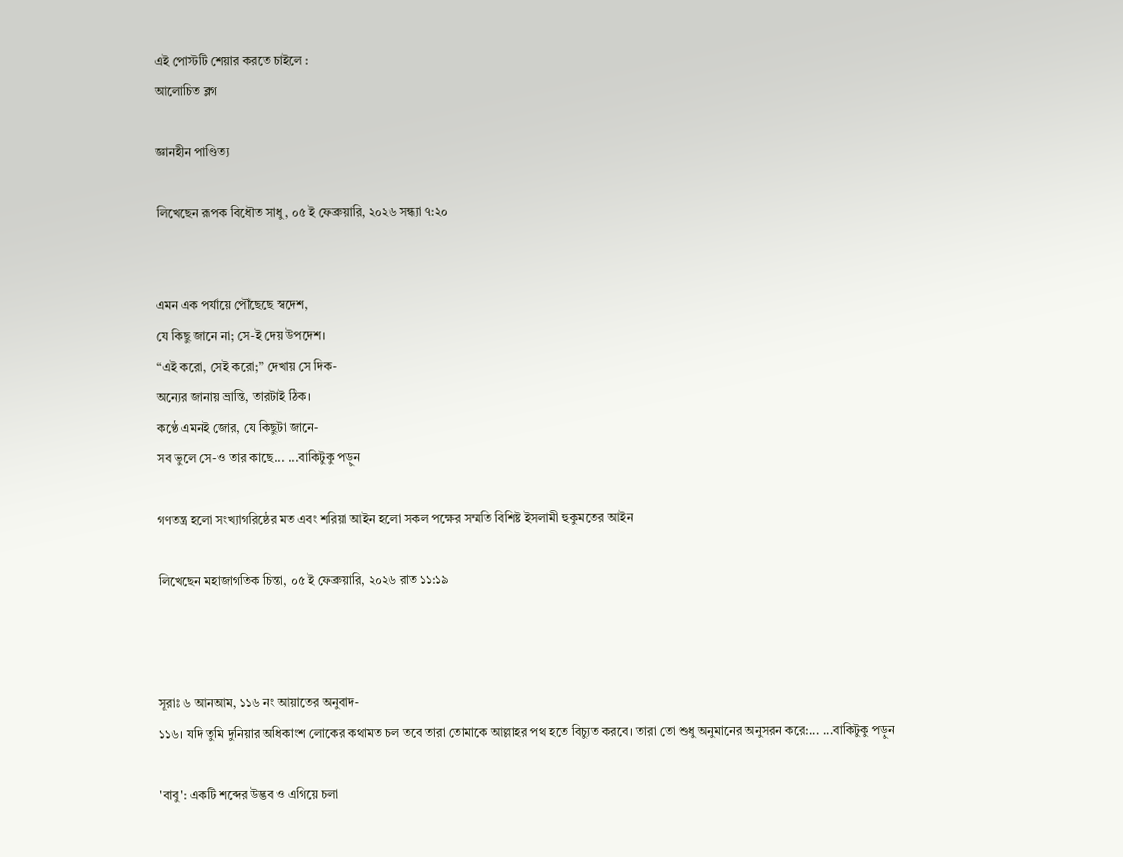এই পোস্টটি শেয়ার করতে চাইলে :
আলোচিত ব্লগ

জ্ঞানহীন পাণ্ডিত্য

লিখেছেন রূপক বিধৌত সাধু, ০৫ ই ফেব্রুয়ারি, ২০২৬ সন্ধ্যা ৭:২০


এমন এক পর্যায়ে পৌঁছেছে স্বদেশ,
যে কিছু জানে না; সে-ই দেয় উপদেশ।
“এই করো, সেই করো;” দেখায় সে দিক-
অন্যের জানায় ভ্রান্তি, তারটাই ঠিক।
কণ্ঠে এমনই জোর, যে কিছুটা জানে-
সব ভুলে সে-ও তার কাছে... ...বাকিটুকু পড়ুন

গণতন্ত্র হলো সংখ্যাগরিষ্ঠের মত এবং শরিয়া আইন হলো সকল পক্ষের সম্মতি বিশিষ্ট ইসলামী হুকুমতের আইন

লিখেছেন মহাজাগতিক চিন্তা, ০৫ ই ফেব্রুয়ারি, ২০২৬ রাত ১১:১৯



সূরাঃ ৬ আনআম, ১১৬ নং আয়াতের অনুবাদ-
১১৬। যদি তুমি দুনিয়ার অধিকাংশ লোকের কথামত চল তবে তারা তোমাকে আল্লাহর পথ হতে বিচ্যুত করবে। তারা তো শুধু অনুমানের অনুসরন করে:... ...বাকিটুকু পড়ুন

'বাবু': একটি শব্দের উদ্ভব ও এগিয়ে চলা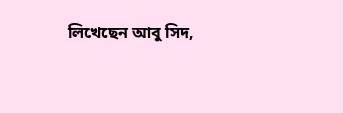লিখেছেন আবু সিদ,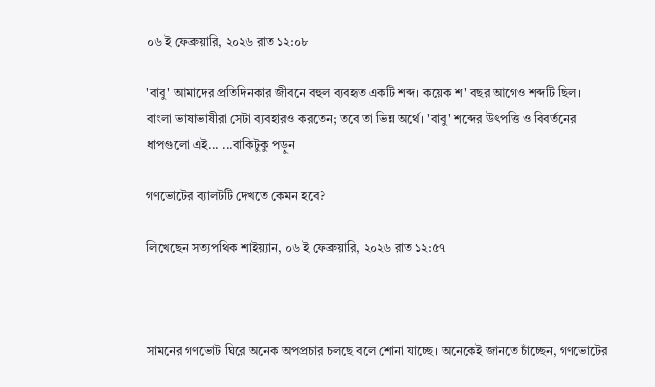০৬ ই ফেব্রুয়ারি, ২০২৬ রাত ১২:০৮

'বাবু' আমাদের প্রতিদিনকার জীবনে বহুল ব্যবহৃত একটি শব্দ। কয়েক শ' বছর আগেও শব্দটি ছিল। বাংলা ভাষাভাষীরা সেটা ব্যবহারও করতেন; তবে তা ভিন্ন অর্থে। 'বাবু' শব্দের উৎপত্তি ও বিবর্তনের ধাপগুলো এই... ...বাকিটুকু পড়ুন

গণভোটের ব্যালটটি দেখতে কেমন হবে?

লিখেছেন সত্যপথিক শাইয়্যান, ০৬ ই ফেব্রুয়ারি, ২০২৬ রাত ১২:৫৭



সামনের গণভোট ঘিরে অনেক অপপ্রচার চলছে বলে শোনা যাচ্ছে। অনেকেই জানতে চাঁচ্ছেন, গণভোটের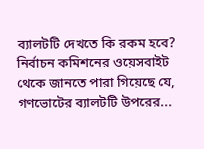ব্যালটটি দেখতে কি রকম হবে? নির্বাচন কমিশনের ওয়েসবাইট থেকে জানতে পারা গিয়েছে যে, গণভোটের ব্যালটটি উপরের...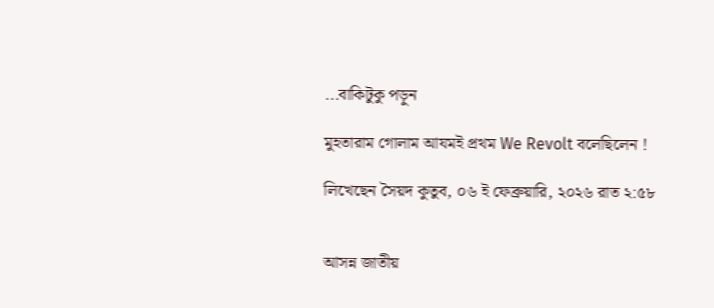...বাকিটুকু পড়ুন

মুহতারাম গোলাম আযমই প্রথম We Revolt বলেছিলেন !

লিখেছেন সৈয়দ কুতুব, ০৬ ই ফেব্রুয়ারি, ২০২৬ রাত ২:৫৮


আসন্ন জাতীয়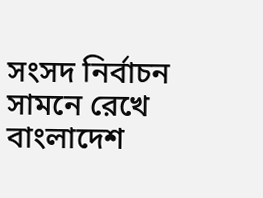সংসদ নির্বাচন সামনে রেখে বাংলাদেশ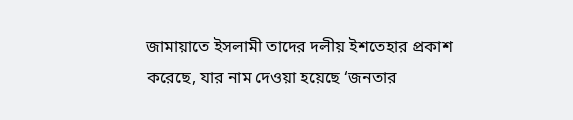জামায়াতে ইসলামী তাদের দলীয় ইশতেহার প্রকাশ করেছে, যার নাম দেওয়া হয়েছে ‘জনতার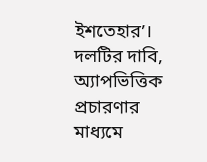ইশতেহার’। দলটির দাবি, অ্যাপভিত্তিক প্রচারণার মাধ্যমে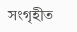সংগৃহীত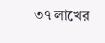৩৭ লাখের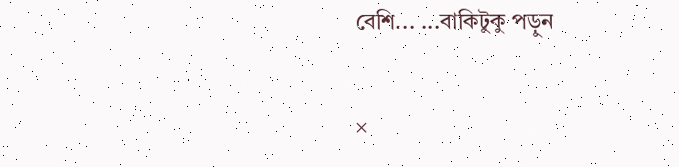বেশি... ...বাকিটুকু পড়ুন

×